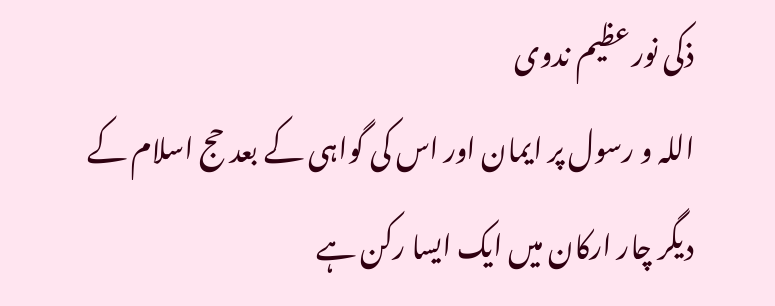ذکی نور عظیم ندوی
اللہ و رسول پر ایمان اور اس کی گواہی کے بعد حج اسلام کے دیگر چار ارکان میں ایک ایسا رکن ہے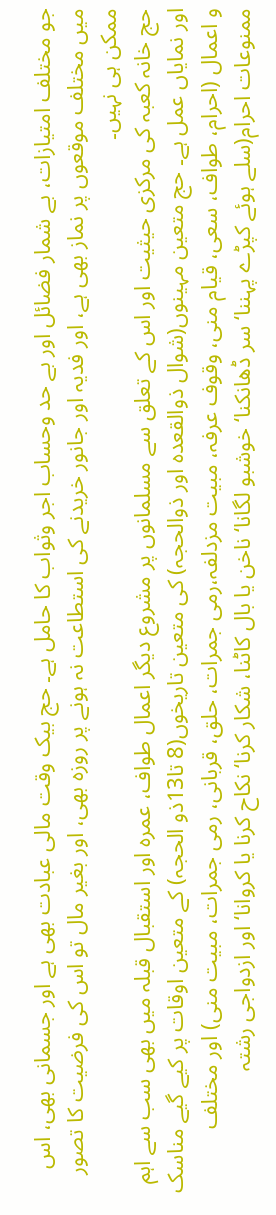جو مختلف امتیازات، بے شمار فضائل اور بے حد وحساب اجر وثواب کا حامل ہے۔ حج بیک وقت مالی عبادت بھی ہے اور جسمانی بھی، اس میں مختلف موقعوں پر نماز بھی ہے، اور فدیہ اور جانور خریدنے کی استطاعت نہ ہونے پر روزہ بھی، اور بغیر مال تو اس کی فرضیت کا تصور ممکن ہی نہیں۔
حج خانہ کعبہ کی مرکزی حیثیت اور اس کے تعلق سے مسلمانوں پر مشروع دیگر اعمال طواف، عمرہ اور استقبال قبلہ میں بھی سب سے اہم اور نمایاں عمل ہے۔ حج متعین مہینوں(شوال ذوالقعدہ اور ذوالحجہ) کی متعین تاریخوں(8 تا13ذو الحجہ) کے متعین اوقات پر کیے گیے مناسک و اعمال (احرام، طواف، سعی، قیام منی، وقوف عرفہ، مبیت مزدلفہ،رمی جمرات، حلق، قربانی، رمی جمرات، مبیت منی) اور مختلف ممنوعات احرام(سلے ہوئے کپڑے پہننا‘ سر ڈھانکنا‘ خوشبو لگانا‘ ناخن یا بال کاٹنا، شکار کرنا‘ نکاح کرنا یا کروانا‘ اور ازدواجی رشتہ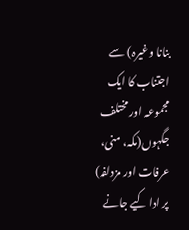بنانا وغیرہ) سے اجتناب کا ایک مجموعہ اور مختلف جگہوں(مکہ، منی، عرفات اور مزدلفہ) پر ادا کیے جانے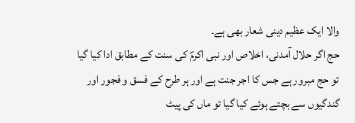والا ایک عظیم دینی شعار بھی ہے۔
حج اگر حلال آمدنی، اخلاص اور نبی اکرمؐ کی سنت کے مطابق ادا کیا گیا تو حج مبرور ہے جس کا اجر جنت ہے اور ہر طرح کے فسق و فجور اور گندگیوں سے بچتے ہوئے کیا گیا تو ماں کی پیٹ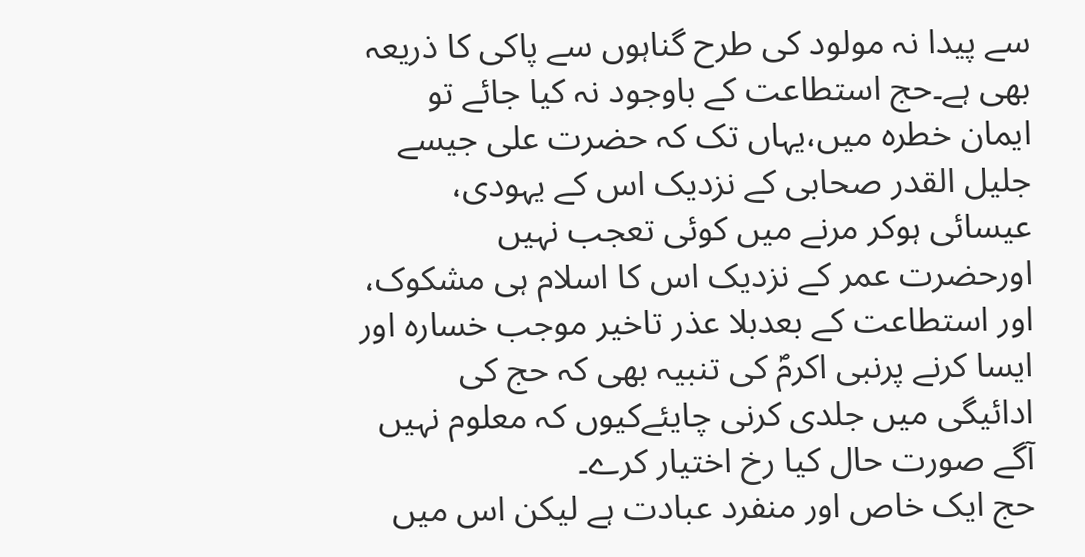سے پیدا نہ مولود کی طرح گناہوں سے پاکی کا ذریعہ بھی ہے۔حج استطاعت کے باوجود نہ کیا جائے تو ایمان خطرہ میں،یہاں تک کہ حضرت علی جیسے جلیل القدر صحابی کے نزدیک اس کے یہودی، عیسائی ہوکر مرنے میں کوئی تعجب نہیں اورحضرت عمر کے نزدیک اس کا اسلام ہی مشکوک، اور استطاعت کے بعدبلا عذر تاخیر موجب خسارہ اور ایسا کرنے پرنبی اکرمؐ کی تنبیہ بھی کہ حج کی ادائیگی میں جلدی کرنی چایئےکیوں کہ معلوم نہیں آگے صورت حال کیا رخ اختیار کرے۔
حج ایک خاص اور منفرد عبادت ہے لیکن اس میں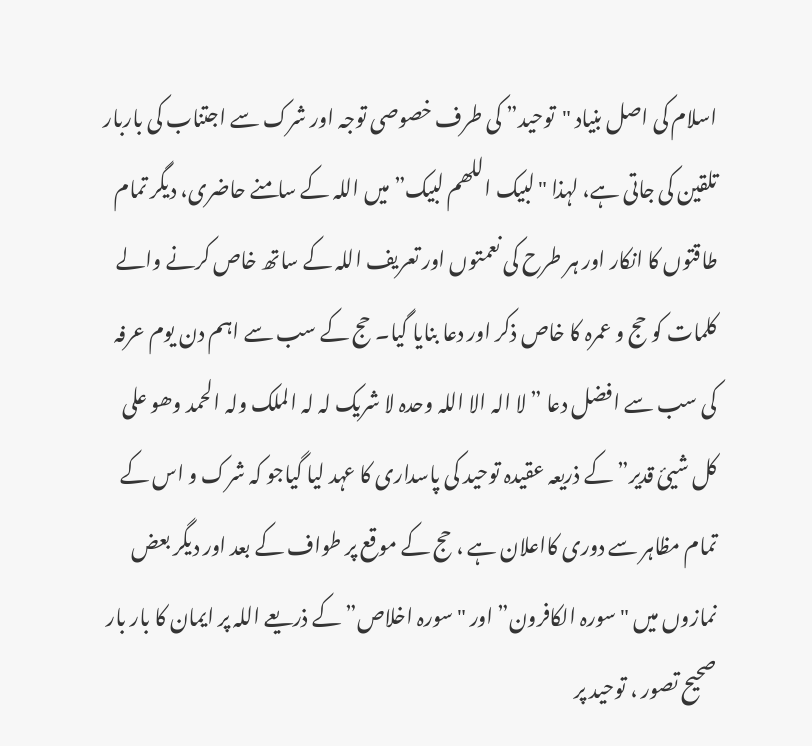اسلام کی اصل بنیاد "توحید” کی طرف خصوصی توجہ اور شرک سے اجتناب کی باربار تلقین کی جاتی ہے، لہذا "لبیک اللھم لبیک” میں اللہ کے سامنے حاضری، دیگر تمام طاقتوں کا انکار اور ہر طرح کی نعمتوں اور تعریف اللہ کے ساتھ خاص کرنے والے کلمات کو حج و عمرہ کا خاص ذکر اور دعا بنایا گیا۔ حج کے سب سے اہم دن یوم عرفہ کی سب سے افضل دعا ” لا الہ الا اللہ وحدہ لا شریک لہ لہ الملک ولہ الحمد وھو علی کل شیئ قدیر” کے ذریعہ عقیدہ توحید کی پاسداری کا عہد لیا گیاجو کہ شرک و اس کے تمام مظاہر سے دوری کااعلان ہے ، حج کے موقع پر طواف کے بعد اور دیگر بعض نمازوں میں "سورہ الکافرون” اور "سورہ اخلاص” کے ذریعے اللہ پر ایمان کا بار بار صحیح تصور ، توحید پر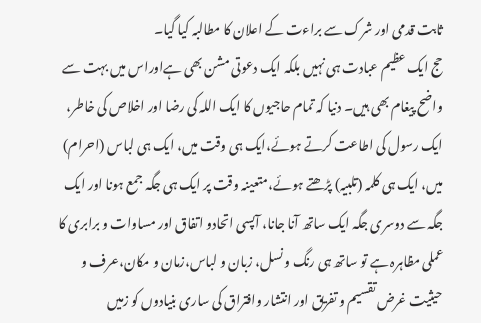ثابت قدمی اور شرک سے براءت کے اعلان کا مطالبہ کیا گیا۔
حج ایک عظیم عبادت ہی نہیں بلکہ ایک دعوتی مشن بھی ہےاوراس میں بہت سے واضح پیغام بھی ہیں۔ دنیا کہ تمام حاجیوں کا ایک اللہ کی رضا اور اخلاص کی خاطر، ایک رسول کی اطاعت کرتے ہوئے،ایک ہی وقت میں، ایک ہی لباس (احرام) میں، ایک ہی کلمہ (تلبیہ) پڑھتے ہوئے،متعینہ وقت پر ایک ہی جگہ جمع ہونا اور ایک جگہ سے دوسری جگہ ایک ساتھ آنا جانا، آپسی اتحادو اتفاق اور مساوات و برابری کا عملی مظاہرہ ہے تو ساتھ ہی رنگ و نسل، زبان و لباس،زمان و مکان،عرف و حیثیت غرض تقسیم و تفریق اور انتشار وافتراق کی ساری بنیادوں کو زمیں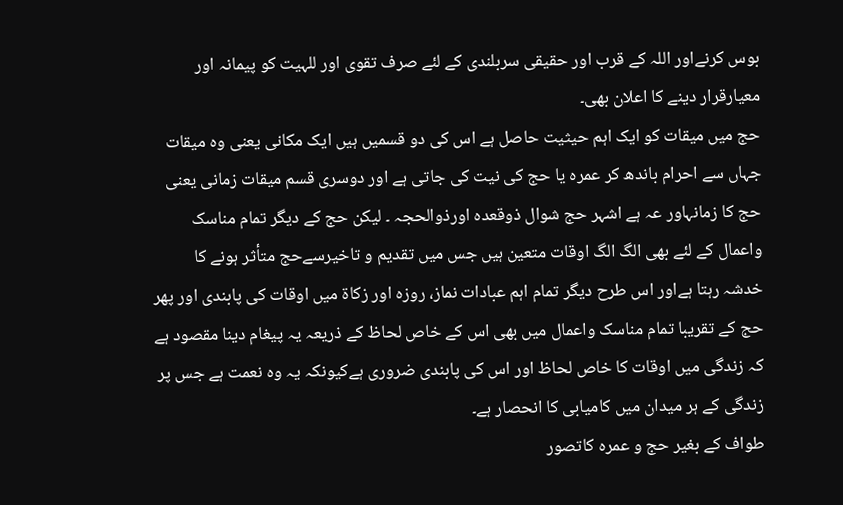بوس کرنےاور اللہ کے قرب اور حقیقی سربلندی کے لئے صرف تقوی اور للہیت کو پیمانہ اور معیارقرار دینے کا اعلان بھی۔
حج میں میقات کو ایک اہم حیثیت حاصل ہے اس کی دو قسمیں ہیں ایک مکانی یعنی وہ میقات جہاں سے احرام باندھ کر عمرہ یا حج کی نیت کی جاتی ہے اور دوسری قسم میقات زمانی یعنی حج کا زمانہاور عہ ہے اشہر حج شوال ذوقعدہ اورذوالحجہ ۔ لیکن حج کے دیگر تمام مناسک واعمال کے لئے بھی الگ الگ اوقات متعین ہیں جس میں تقدیم و تاخیرسےحج متأثر ہونے کا خدشہ رہتا ہےاور اس طرح دیگر تمام اہم عبادات نماز، روزہ اور زکاۃ میں اوقات کی پابندی اور پھر حج کے تقریبا تمام مناسک واعمال میں بھی اس کے خاص لحاظ کے ذریعہ یہ پیغام دینا مقصود ہے کہ زندگی میں اوقات کا خاص لحاظ اور اس کی پابندی ضروری ہےکیونکہ یہ وہ نعمت ہے جس پر زندگی کے ہر میدان میں کامیابی کا انحصار ہے۔
طواف کے بغیر حج و عمرہ کاتصور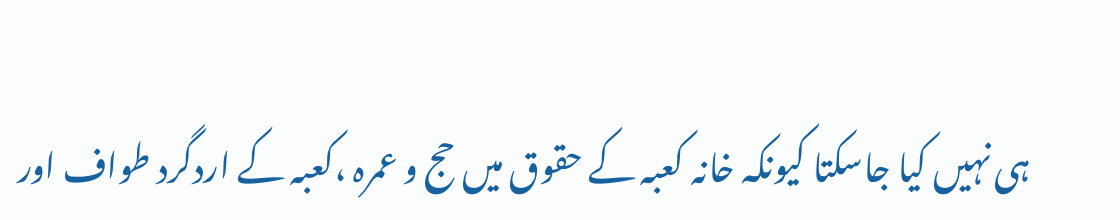ہی نہیں کیا جاسکتا کیونکہ خانہ کعبہ کے حقوق میں حج و عمرہ ،کعبہ کے اردگرد طواف اور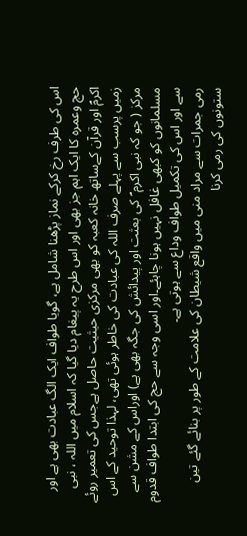اس کی طرف رخ کرکے نماز پڑھنا شامل ہے، گویا طواف ایک الگ عبادت بھی ہے اور حج وعمرہ کا ایک اہم جز بھی اور اس طرح یہ پیغام دیا گیا کہ اسلام میں اللہ ، نبی اکرمؐ اور قرآن کےساتھ خانہ کعبہ کو بھی مرکزی حیثیت حاصل ہےجس کی تعمیر روئے زمیں پرسب سے پہلے صرف اللہ کی عبادت کی خاطر ہوئی تھی، لہذا توحید کے اس مرکز ( جو کہ نبی اکرم ؐ کی بعثت اور پیدائش کی جگہ بھی ہے) اوراس کے مشن سے مسلمانوں کو کبھی غافل نہیں ہونا چاہئے۔اور اسی وجہ سے حج کی ابتدا طواف قدوم سے اور اس کی تکمیل طواف وداع سے ہوتی ہے۔
رمی جمرات سے مراد منی میں واقع شیطان کی علامت کے طور پر بنائے گئے تین ستونوں کی رمی کرنا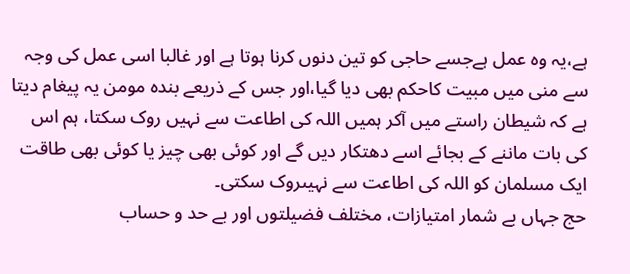ہے،یہ وہ عمل ہےجسے حاجی کو تین دنوں کرنا ہوتا ہے اور غالبا اسی عمل کی وجہ سے منی میں مبیت کاحکم بھی دیا گیا،اور جس کے ذریعے بندہ مومن یہ پیغام دیتا ہے کہ شیطان راستے میں آکر ہمیں اللہ کی اطاعت سے نہیں روک سکتا، ہم اس کی بات ماننے کے بجائے اسے دھتکار دیں گے اور کوئی بھی چیز یا کوئی بھی طاقت ایک مسلمان کو اللہ کی اطاعت سے نہیںروک سکتی۔
حج جہاں بے شمار امتیازات، مختلف فضیلتوں اور بے حد و حساب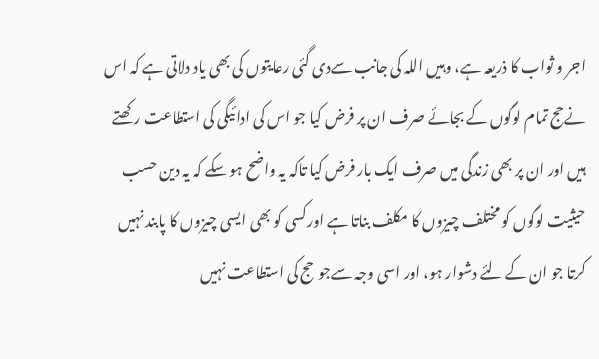اجر و ثواب کا ذریعہ ہے، وہیں اللہ کی جانب سےدی گئی رعایتوں کی بھی یاد دلاتی ہے کہ اس نےحج تمام لوگوں کے بجائے صرف ان پر فرض کیا جو اس کی ادائیگی کی استطاعت رکھتے ہیں اور ان پر بھی زندگی میں صرف ایک بار فرض کیا تاکہ یہ واضح ہو سکے کہ یہ دین حسب حیثیت لوگوں کو مختلف چیزوں کا مکلف بناتا ہے اورکسی کو بھی ایسی چیزوں کا پابند نہیں کرتا جو ان کے لئے دشوار ہو، اور اسی وجہ سےجوحج کی استطاعت نہیں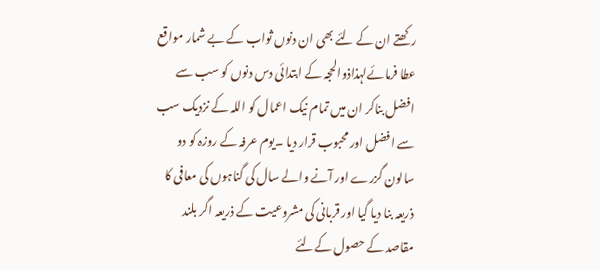رکھتے ان کے لئے بھی ان دنوں ثواب کے بے شمار مواقع عطا فرمائےلہذاذوالحجہ کے ابتدائی دس دنوں کو سب سے افضل بناکر ان میں تمام نیک اعمال کو اللہ کے نزدیک سب سے افضل اور محبوب قرار دیا ۔یوم عرفہ کے روزہ کو دو سالون گزرے اور آنے والے سال کی گناہوں کی معافی کا ذریعہ بنا دیا گیا اور قربانی کی مشروعیت کے ذریعہ اگر بلند مقاصد کے حصول کےلئے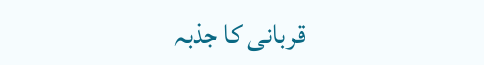قربانی کا جذبہ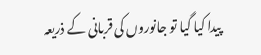پیدا کیا گیا تو جانوروں کی قربانی کے ذریعہ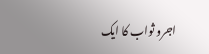اجرو ثواب کا ایک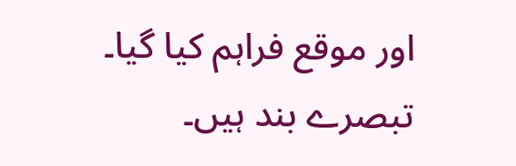اور موقع فراہم کیا گیا۔
تبصرے بند ہیں۔